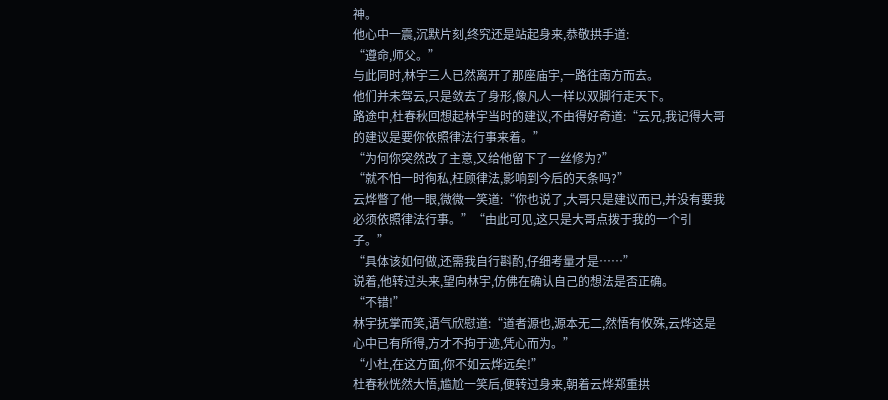神。
他心中一震,沉默片刻,终究还是站起身来,恭敬拱手道:
“遵命,师父。”
与此同时,林宇三人已然离开了那座庙宇,一路往南方而去。
他们并未驾云,只是敛去了身形,像凡人一样以双脚行走天下。
路途中,杜春秋回想起林宇当时的建议,不由得好奇道:“云兄,我记得大哥的建议是要你依照律法行事来着。”
“为何你突然改了主意,又给他留下了一丝修为?”
“就不怕一时徇私,枉顾律法,影响到今后的天条吗?”
云烨瞥了他一眼,微微一笑道:“你也说了,大哥只是建议而已,并没有要我必须依照律法行事。”“由此可见,这只是大哥点拨于我的一个引子。”
“具体该如何做,还需我自行斟酌,仔细考量才是……”
说着,他转过头来,望向林宇,仿佛在确认自己的想法是否正确。
“不错!”
林宇抚掌而笑,语气欣慰道:“道者源也,源本无二,然悟有攸殊,云烨这是心中已有所得,方才不拘于迹,凭心而为。”
“小杜,在这方面,你不如云烨远矣!”
杜春秋恍然大悟,尴尬一笑后,便转过身来,朝着云烨郑重拱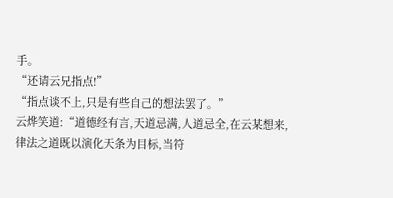手。
“还请云兄指点!”
“指点谈不上,只是有些自己的想法罢了。”
云烨笑道:“道德经有言,天道忌满,人道忌全,在云某想来,律法之道既以演化天条为目标,当符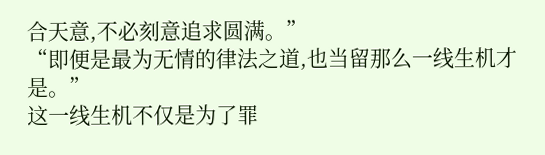合天意,不必刻意追求圆满。”
“即便是最为无情的律法之道,也当留那么一线生机才是。”
这一线生机不仅是为了罪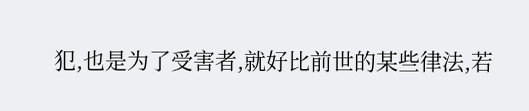犯,也是为了受害者,就好比前世的某些律法,若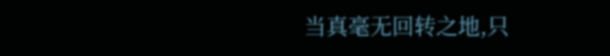当真毫无回转之地,只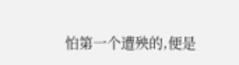怕第一个遭殃的,便是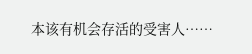本该有机会存活的受害人……